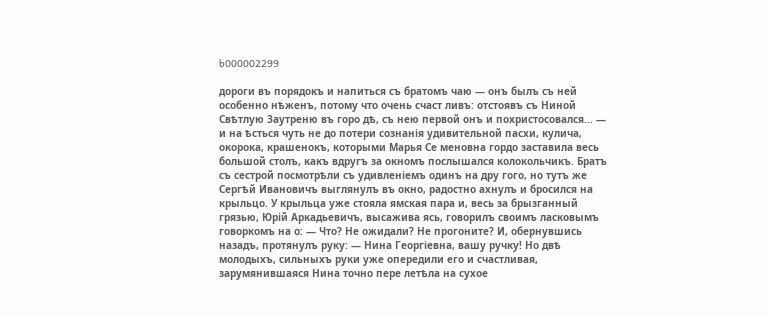b000002299

дороги въ порядокъ и напиться съ братомъ чаю — онъ былъ съ ней особенно нѣженъ, потому что очень счаст ливъ: отстоявъ съ Ниной Свѣтлую Заутреню въ горо дѣ, съ нею первой онъ и похристосовался... — и на ѣсться чуть не до потери сознанія удивительной пасхи, кулича, окорока, крашенокъ, которыми Марья Се меновна гордо заставила весь большой столъ, какъ вдругъ за окномъ послышался колокольчикъ. Братъ съ сестрой посмотрѣли съ удивленіемъ одинъ на дру гого, но тутъ же Сергѣй Ивановичъ выглянулъ въ окно, радостно ахнулъ и бросился на крыльцо. У крыльца уже стояла ямская пара и, весь за брызганный грязью, Юрій Аркадьевичъ, высажива ясь, говорилъ своимъ ласковымъ говоркомъ на о: — Что? Не ожидали? Не прогоните? И, обернувшись назадъ, протянулъ руку: — Нина Георгіевна, вашу ручку! Но двѣ молодыхъ, сильныхъ руки уже опередили его и счастливая, зарумянившаяся Нина точно пере летѣла на сухое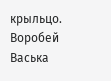крыльцо. Воробей Васька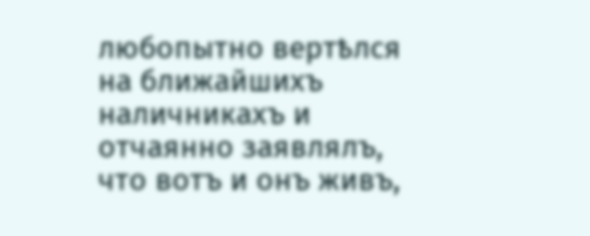любопытно вертѣлся на ближайшихъ наличникахъ и отчаянно заявлялъ, что вотъ и онъ живъ,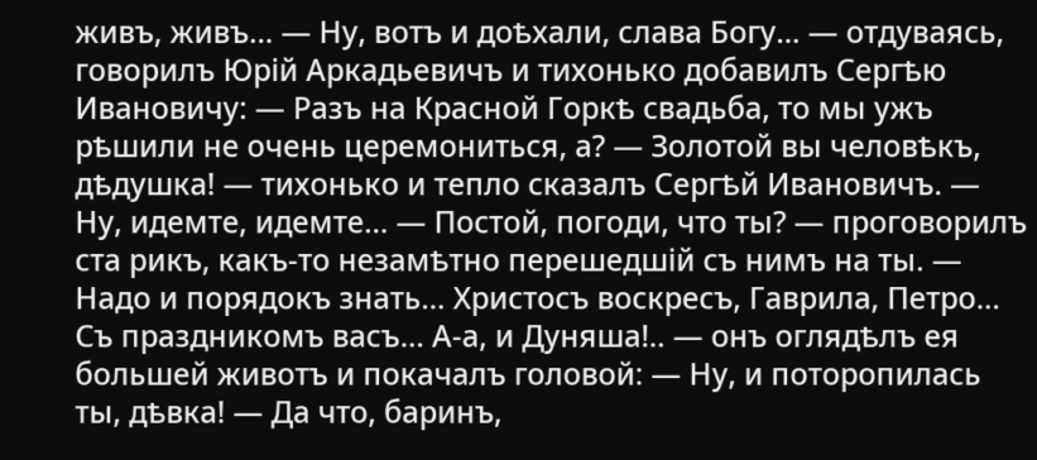живъ, живъ... — Ну, вотъ и доѣхали, слава Богу... — отдуваясь, говорилъ Юрій Аркадьевичъ и тихонько добавилъ Сергѣю Ивановичу: — Разъ на Красной Горкѣ свадьба, то мы ужъ рѣшили не очень церемониться, а? — Золотой вы человѣкъ, дѣдушка! — тихонько и тепло сказалъ Сергѣй Ивановичъ. — Ну, идемте, идемте... — Постой, погоди, что ты? — проговорилъ ста рикъ, какъ-то незамѣтно перешедшій съ нимъ на ты. — Надо и порядокъ знать... Христосъ воскресъ, Гаврила, Петро... Съ праздникомъ васъ... А-а, и Дуняша!.. — онъ оглядѣлъ ея большей животъ и покачалъ головой: — Ну, и поторопилась ты, дѣвка! — Да что, баринъ,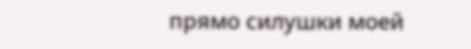прямо силушки моей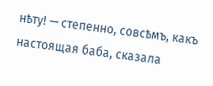нѣту! — степенно, совсѣмъ, какъ настоящая баба, сказала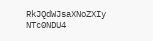RkJQdWJsaXNoZXIy NTc0NDU4